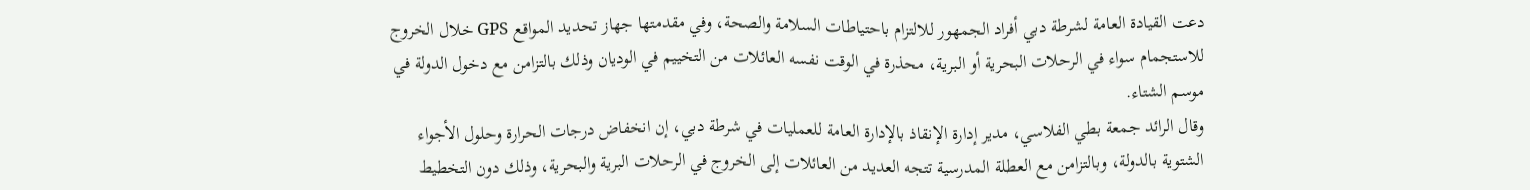دعت القيادة العامة لشرطة دبي أفراد الجمهور للالتزام باحتياطات السلامة والصحة، وفي مقدمتها جهاز تحديد المواقع GPS خلال الخروج للاستجمام سواء في الرحلات البحرية أو البرية، محذرة في الوقت نفسه العائلات من التخييم في الوديان وذلك بالتزامن مع دخول الدولة في موسم الشتاء.
وقال الرائد جمعة بطي الفلاسي، مدير إدارة الإنقاذ بالإدارة العامة للعمليات في شرطة دبي، إن انخفاض درجات الحرارة وحلول الأجواء الشتوية بالدولة، وبالتزامن مع العطلة المدرسية تتجه العديد من العائلات إلى الخروج في الرحلات البرية والبحرية، وذلك دون التخطيط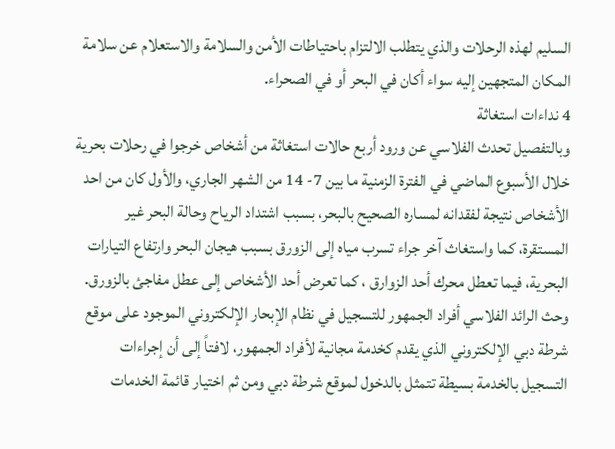السليم لهذه الرحلات والذي يتطلب الالتزام باحتياطات الأمن والسلامة والاستعلام عن سلامة المكان المتجهين إليه سواء أكان في البحر أو في الصحراء.
4 نداءات استغاثة
وبالتفصيل تحدث الفلاسي عن ورود أربع حالات استغاثة من أشخاص خرجوا في رحلات بحرية خلال الأسبوع الماضي في الفترة الزمنية ما بين 7- 14 من الشهر الجاري، والأول كان من احد الأشخاص نتيجة لفقدانه لمساره الصحيح بالبحر، بسبب اشتداد الرياح وحالة البحر غير المستقرة، كما واستغاث آخر جراء تسرب مياه إلى الزورق بسبب هيجان البحر وارتفاع التيارات البحرية، فيما تعطل محرك أحد الزوارق ، كما تعرض أحد الأشخاص إلى عطل مفاجئ بالزورق.
وحث الرائد الفلاسي أفراد الجمهور للتسجيل في نظام الإبحار الإلكتروني الموجود على موقع شرطة دبي الإلكتروني الذي يقدم كخدمة مجانية لأفراد الجمهور، لافتاً إلى أن إجراءات التسجيل بالخدمة بسيطة تتمثل بالدخول لموقع شرطة دبي ومن ثم اختيار قائمة الخدمات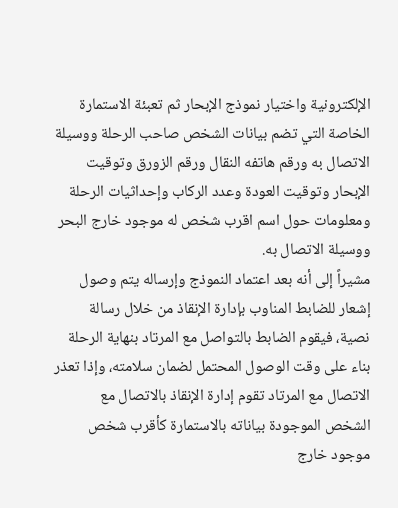الإلكترونية واختيار نموذج الإبحار ثم تعبئة الاستمارة الخاصة التي تضم بيانات الشخص صاحب الرحلة ووسيلة الاتصال به ورقم هاتفه النقال ورقم الزورق وتوقيت الإبحار وتوقيت العودة وعدد الركاب وإحداثيات الرحلة ومعلومات حول اسم اقرب شخص له موجود خارج البحر ووسيلة الاتصال به.
مشيراً إلى أنه بعد اعتماد النموذج وإرساله يتم وصول إشعار للضابط المناوب بإدارة الإنقاذ من خلال رسالة نصية، فيقوم الضابط بالتواصل مع المرتاد بنهاية الرحلة بناء على وقت الوصول المحتمل لضمان سلامته، وإذا تعذر الاتصال مع المرتاد تقوم إدارة الإنقاذ بالاتصال مع الشخص الموجودة بياناته بالاستمارة كأقرب شخص موجود خارج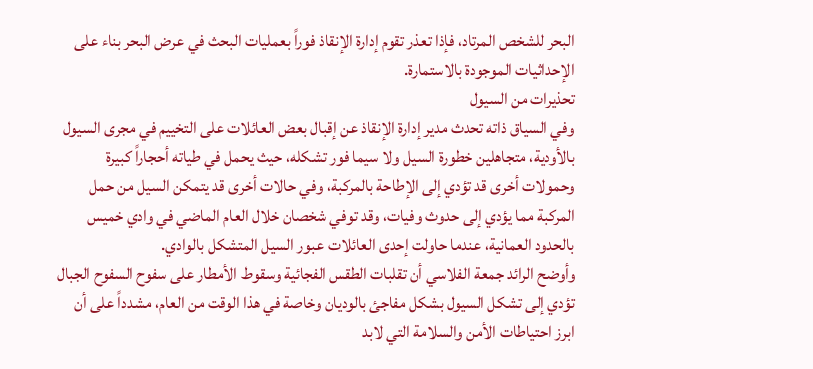البحر للشخص المرتاد، فإذا تعذر تقوم إدارة الإنقاذ فوراً بعمليات البحث في عرض البحر بناء على الإحداثيات الموجودة بالاستمارة.
تحذيرات من السيول
وفي السياق ذاته تحدث مدير إدارة الإنقاذ عن إقبال بعض العائلات على التخييم في مجرى السيول بالأودية، متجاهلين خطورة السيل ولا سيما فور تشكله، حيث يحمل في طياته أحجاراً كبيرة وحمولات أخرى قد تؤدي إلى الإطاحة بالمركبة، وفي حالات أخرى قد يتمكن السيل من حمل المركبة مما يؤدي إلى حدوث وفيات، وقد توفي شخصان خلال العام الماضي في وادي خميس بالحدود العمانية، عندما حاولت إحدى العائلات عبور السيل المتشكل بالوادي.
وأوضح الرائد جمعة الفلاسي أن تقلبات الطقس الفجائية وسقوط الأمطار على سفوح السفوح الجبال تؤدي إلى تشكل السيول بشكل مفاجئ بالوديان وخاصة في هذا الوقت من العام، مشدداً على أن ابرز احتياطات الأمن والسلامة التي لابد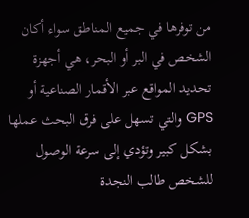من توفرها في جميع المناطق سواء أكان الشخص في البر أو البحر، هي أجهزة تحديد المواقع عبر الأقمار الصناعية أو GPS والتي تسهل على فرق البحث عملها بشكل كبير وتؤدي إلى سرعة الوصول للشخص طالب النجدة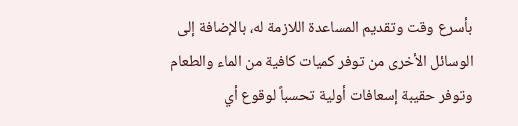بأسرع وقت وتقديم المساعدة اللازمة له، بالإضافة إلى الوسائل الأخرى من توفر كميات كافية من الماء والطعام وتوفر حقيبة إسعافات أولية تحسباً لوقوع أي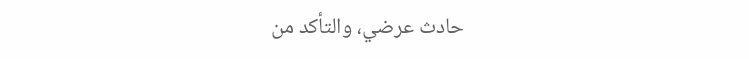حادث عرضي، والتأكد من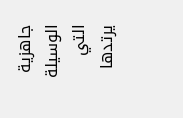جاهزية الوسيلة التي يرتدها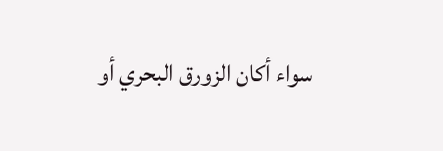سواء أكان الزورق البحري أو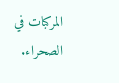المركبات في الصحراء.